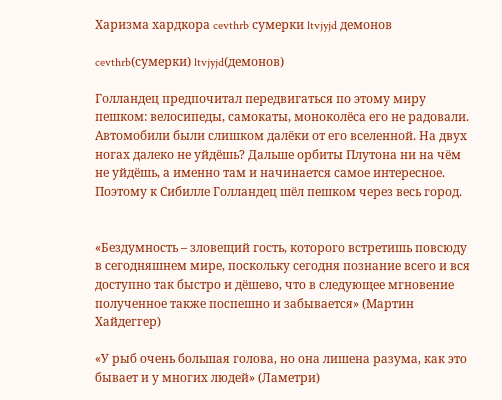Харизма хардкора cevthrb сумерки ltvjyjd демонов

cevthrb(сумерки) ltvjyjd(демонов)

Голландец предпочитал передвигаться по этому миру пешком: велосипеды, самокаты, моноколёса его не радовали. Автомобили были слишком далёки от его вселенной. На двух ногах далеко не уйдёшь? Дальше орбиты Плутона ни на чём не уйдёшь, а именно там и начинается самое интересное. Поэтому к Сибилле Голландец шёл пешком через весь город.


«Бездумность – зловещий гость, которого встретишь повсюду в сегодняшнем мире, поскольку сегодня познание всего и вся доступно так быстро и дёшево, что в следующее мгновение полученное также поспешно и забывается» (Мартин Хайдеггер)

«У рыб очень большая голова, но она лишена разума, как это бывает и у многих людей» (Ламетри)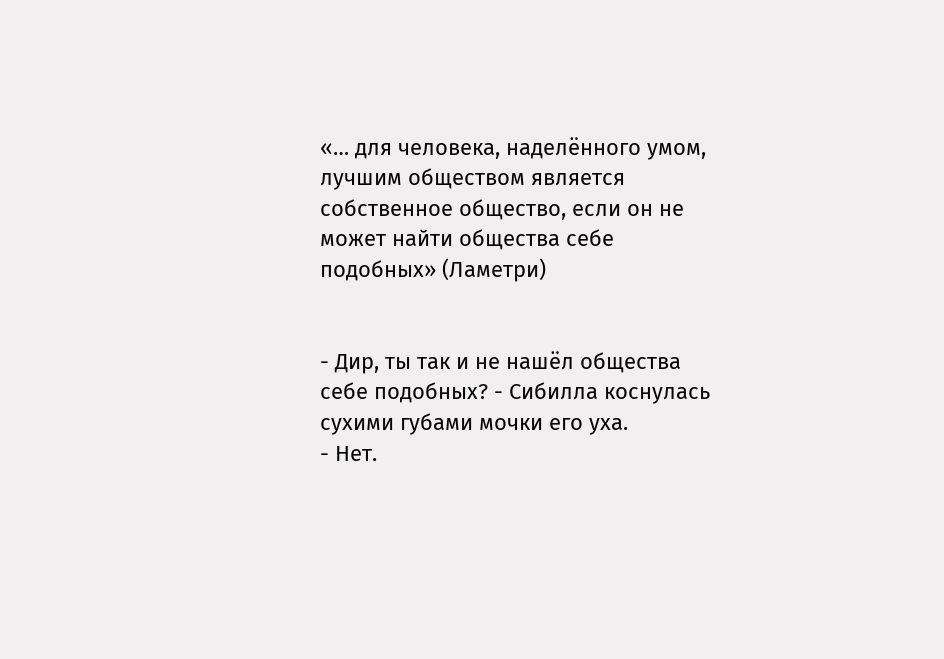«… для человека, наделённого умом, лучшим обществом является собственное общество, если он не может найти общества себе подобных» (Ламетри)


- Дир, ты так и не нашёл общества себе подобных? - Сибилла коснулась сухими губами мочки его уха.
- Нет.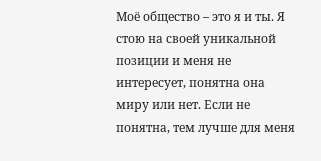Моё общество – это я и ты. Я стою на своей уникальной позиции и меня не интересует, понятна она миру или нет. Если не понятна, тем лучше для меня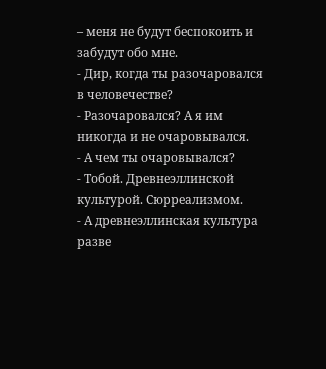– меня не будут беспокоить и забудут обо мне.
- Дир, когда ты разочаровался в человечестве?
- Разочаровался? А я им никогда и не очаровывался.
- А чем ты очаровывался?
- Тобой. Древнеэллинской культурой. Сюрреализмом.
- А древнеэллинская культура разве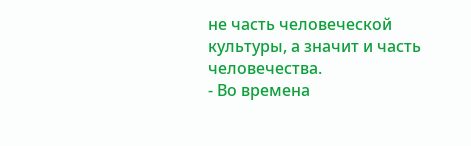не часть человеческой культуры, а значит и часть человечества.
- Во времена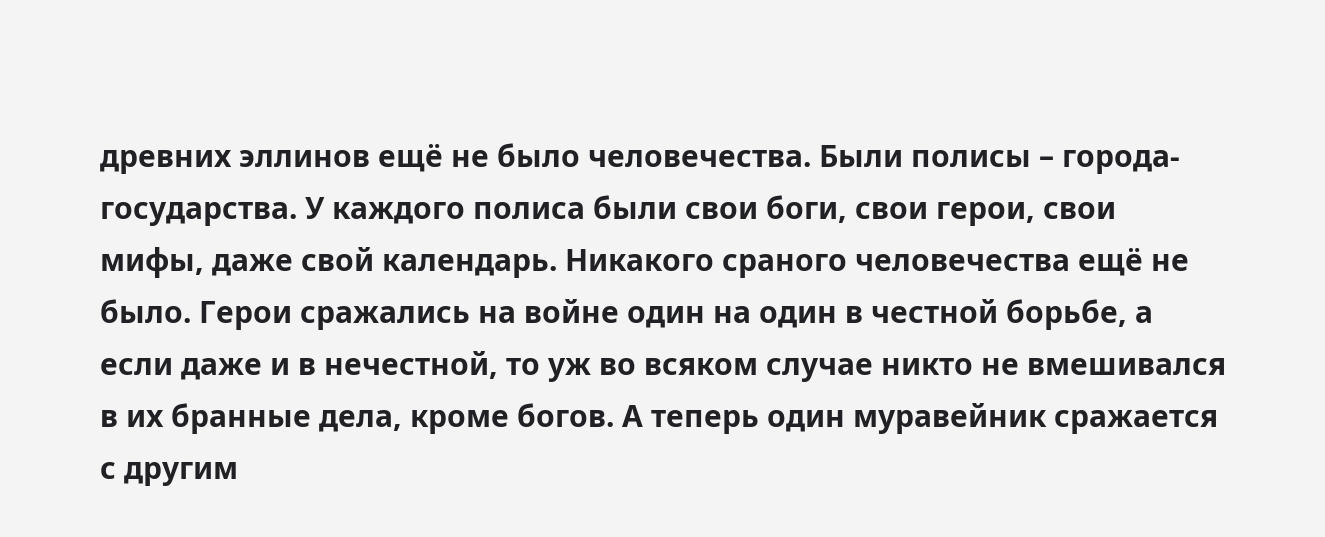древних эллинов ещё не было человечества. Были полисы – города-государства. У каждого полиса были свои боги, свои герои, свои мифы, даже свой календарь. Никакого сраного человечества ещё не было. Герои сражались на войне один на один в честной борьбе, а если даже и в нечестной, то уж во всяком случае никто не вмешивался в их бранные дела, кроме богов. А теперь один муравейник сражается с другим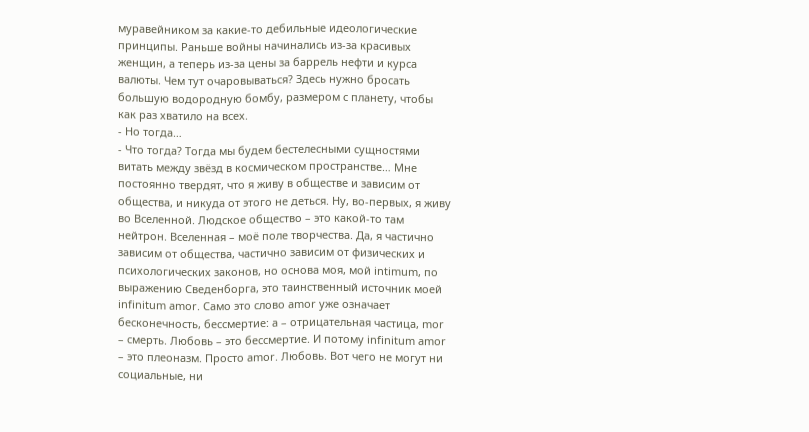муравейником за какие-то дебильные идеологические принципы. Раньше войны начинались из-за красивых женщин, а теперь из-за цены за баррель нефти и курса валюты. Чем тут очаровываться? Здесь нужно бросать большую водородную бомбу, размером с планету, чтобы как раз хватило на всех.
- Но тогда…
- Что тогда? Тогда мы будем бестелесными сущностями витать между звёзд в космическом пространстве… Мне постоянно твердят, что я живу в обществе и зависим от общества, и никуда от этого не деться. Ну, во-первых, я живу во Вселенной. Людское общество – это какой-то там  нейтрон. Вселенная – моё поле творчества. Да, я частично зависим от общества, частично зависим от физических и психологических законов, но основа моя, мой intimum, по выражению Сведенборга, это таинственный источник моей infinitum amor. Само это слово amor уже означает бесконечность, бессмертие: а – отрицательная частица, mor – смерть. Любовь – это бессмертие. И потому infinitum amor – это плеоназм. Просто amor. Любовь. Вот чего не могут ни социальные, ни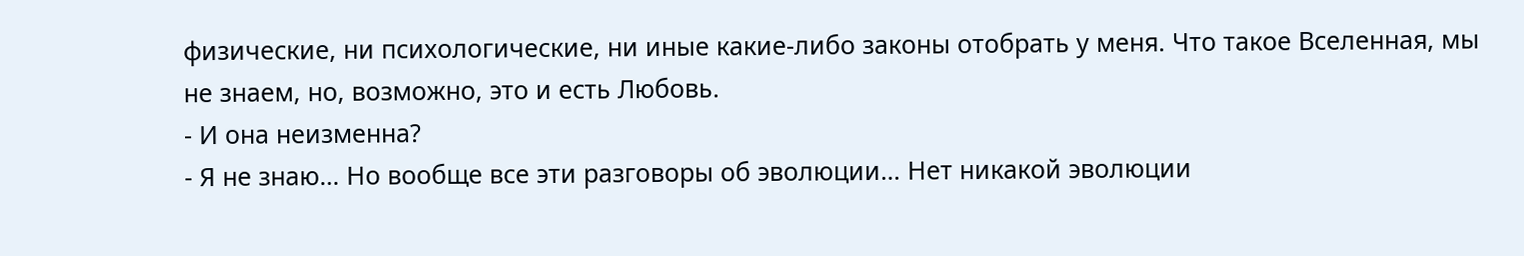физические, ни психологические, ни иные какие-либо законы отобрать у меня. Что такое Вселенная, мы не знаем, но, возможно, это и есть Любовь.
- И она неизменна?
- Я не знаю… Но вообще все эти разговоры об эволюции… Нет никакой эволюции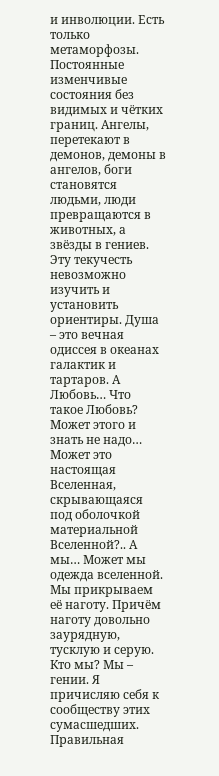и инволюции. Есть только метаморфозы. Постоянные изменчивые состояния без видимых и чётких границ. Ангелы, перетекают в демонов, демоны в ангелов, боги становятся людьми, люди превращаются в животных, а звёзды в гениев. Эту текучесть невозможно изучить и установить ориентиры. Душа – это вечная одиссея в океанах галактик и тартаров. А Любовь… Что такое Любовь? Может этого и знать не надо… Может это настоящая Вселенная, скрывающаяся под оболочкой материальной Вселенной?.. А мы… Может мы одежда вселенной. Мы прикрываем её наготу. Причём наготу довольно заурядную, тусклую и серую. Кто мы? Мы – гении. Я причисляю себя к сообществу этих сумасшедших. Правильная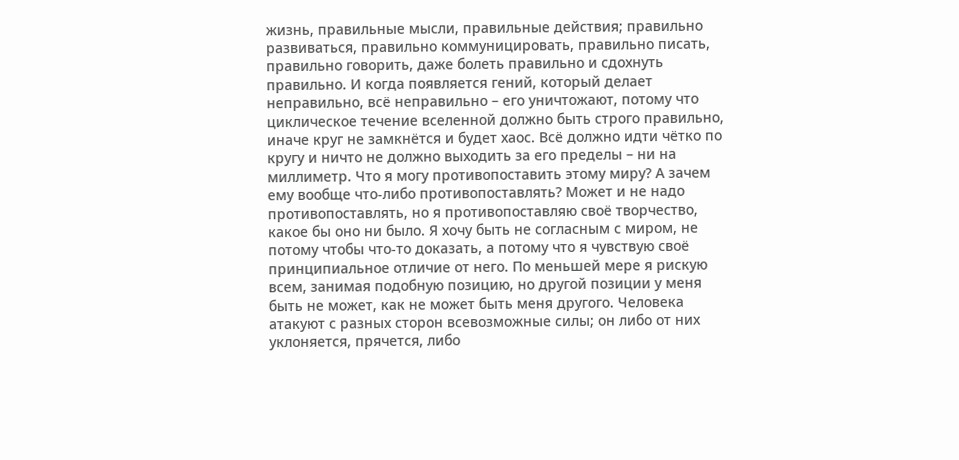жизнь, правильные мысли, правильные действия; правильно развиваться, правильно коммуницировать, правильно писать, правильно говорить, даже болеть правильно и сдохнуть правильно. И когда появляется гений, который делает неправильно, всё неправильно – его уничтожают, потому что циклическое течение вселенной должно быть строго правильно, иначе круг не замкнётся и будет хаос. Всё должно идти чётко по кругу и ничто не должно выходить за его пределы – ни на миллиметр. Что я могу противопоставить этому миру? А зачем ему вообще что-либо противопоставлять? Может и не надо противопоставлять, но я противопоставляю своё творчество, какое бы оно ни было. Я хочу быть не согласным с миром, не потому чтобы что-то доказать, а потому что я чувствую своё принципиальное отличие от него. По меньшей мере я рискую всем, занимая подобную позицию, но другой позиции у меня быть не может, как не может быть меня другого. Человека атакуют с разных сторон всевозможные силы; он либо от них уклоняется, прячется, либо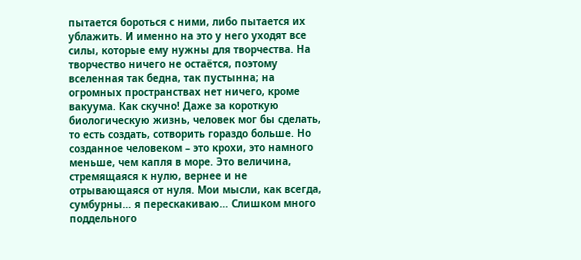пытается бороться с ними, либо пытается их ублажить. И именно на это у него уходят все силы, которые ему нужны для творчества. На творчество ничего не остаётся, поэтому вселенная так бедна, так пустынна; на огромных пространствах нет ничего, кроме вакуума. Как скучно! Даже за короткую биологическую жизнь, человек мог бы сделать, то есть создать, сотворить гораздо больше. Но созданное человеком – это крохи, это намного меньше, чем капля в море. Это величина, стремящаяся к нулю, вернее и не отрывающаяся от нуля. Мои мысли, как всегда, сумбурны… я перескакиваю… Слишком много поддельного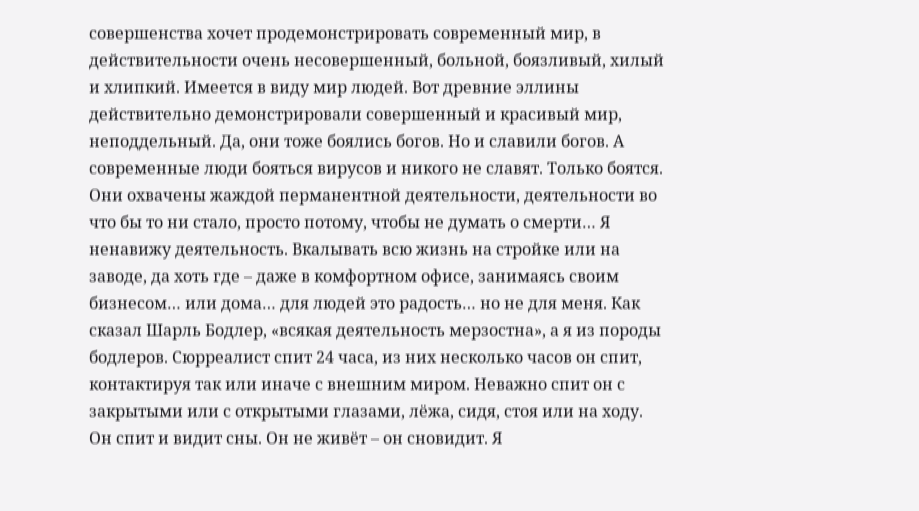совершенства хочет продемонстрировать современный мир, в действительности очень несовершенный, больной, боязливый, хилый и хлипкий. Имеется в виду мир людей. Вот древние эллины действительно демонстрировали совершенный и красивый мир, неподдельный. Да, они тоже боялись богов. Но и славили богов. А современные люди бояться вирусов и никого не славят. Только боятся. Они охвачены жаждой перманентной деятельности, деятельности во что бы то ни стало, просто потому, чтобы не думать о смерти… Я ненавижу деятельность. Вкалывать всю жизнь на стройке или на заводе, да хоть где – даже в комфортном офисе, занимаясь своим бизнесом… или дома… для людей это радость… но не для меня. Как сказал Шарль Бодлер, «всякая деятельность мерзостна», а я из породы бодлеров. Сюрреалист спит 24 часа, из них несколько часов он спит, контактируя так или иначе с внешним миром. Неважно спит он с закрытыми или с открытыми глазами, лёжа, сидя, стоя или на ходу. Он спит и видит сны. Он не живёт – он сновидит. Я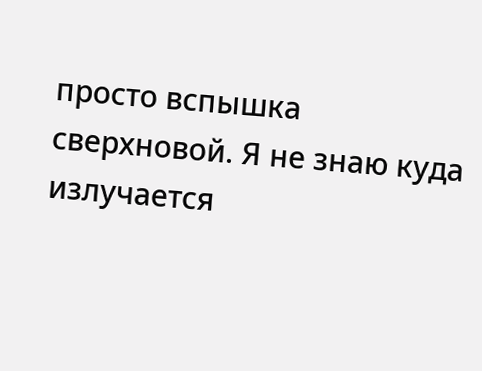просто вспышка сверхновой. Я не знаю куда излучается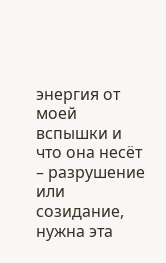энергия от моей вспышки и что она несёт – разрушение или созидание, нужна эта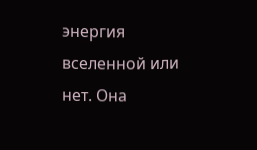энергия вселенной или нет. Она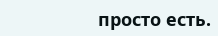просто есть.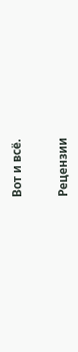Вот и всё.


Рецензии